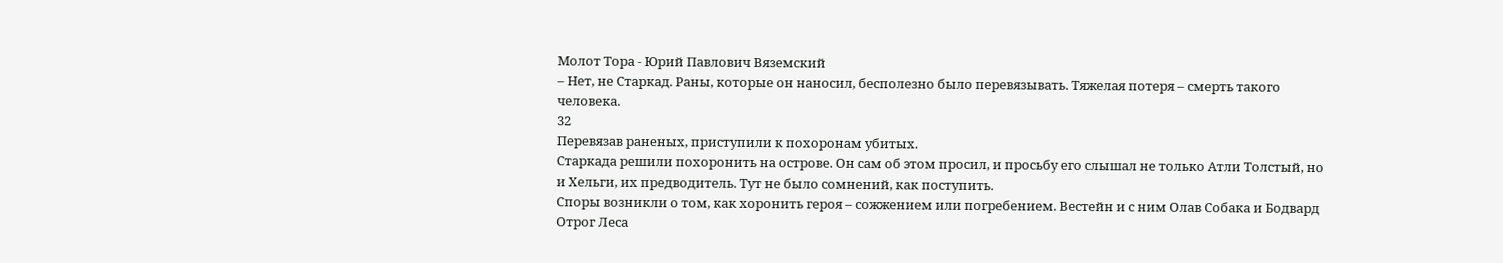Молот Тора - Юрий Павлович Вяземский
– Нет, не Старкад. Раны, которые он наносил, бесполезно было перевязывать. Тяжелая потеря – смерть такого человека.
32
Перевязав раненых, приступили к похоронам убитых.
Старкада решили похоронить на острове. Он сам об этом просил, и просьбу его слышал не только Атли Толстый, но и Хельги, их предводитель. Тут не было сомнений, как поступить.
Споры возникли о том, как хоронить героя – сожжением или погребением. Вестейн и с ним Олав Собака и Бодвард Отрог Леса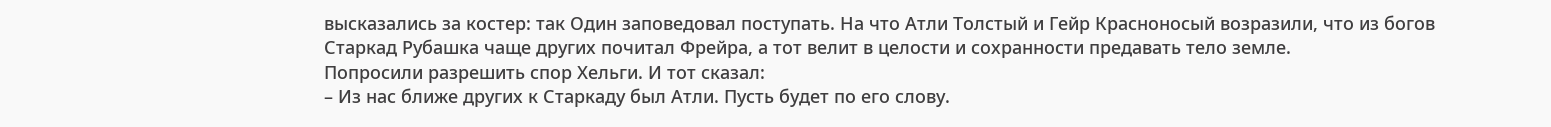высказались за костер: так Один заповедовал поступать. На что Атли Толстый и Гейр Красноносый возразили, что из богов Старкад Рубашка чаще других почитал Фрейра, а тот велит в целости и сохранности предавать тело земле.
Попросили разрешить спор Хельги. И тот сказал:
– Из нас ближе других к Старкаду был Атли. Пусть будет по его слову.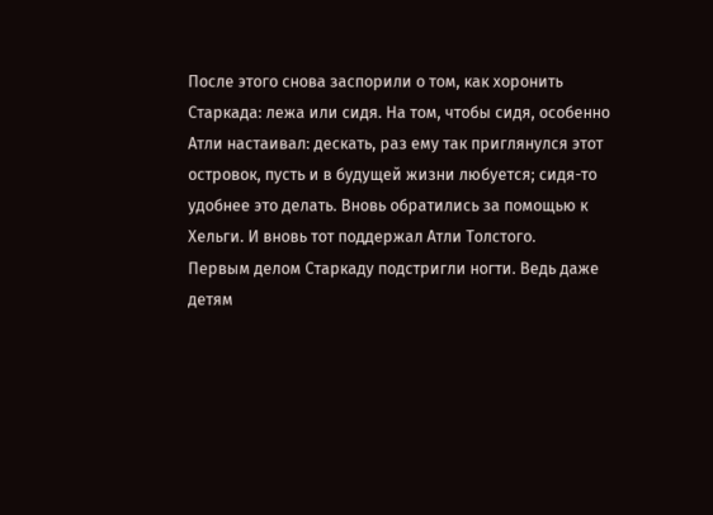После этого снова заспорили о том, как хоронить Старкада: лежа или сидя. На том, чтобы сидя, особенно Атли настаивал: дескать, раз ему так приглянулся этот островок, пусть и в будущей жизни любуется; сидя-то удобнее это делать. Вновь обратились за помощью к Хельги. И вновь тот поддержал Атли Толстого.
Первым делом Старкаду подстригли ногти. Ведь даже детям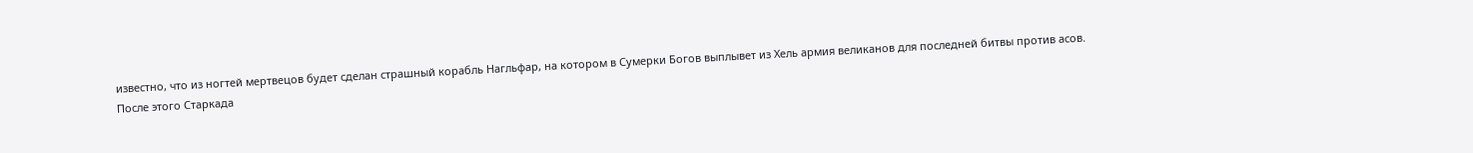известно, что из ногтей мертвецов будет сделан страшный корабль Нагльфар, на котором в Сумерки Богов выплывет из Хель армия великанов для последней битвы против асов.
После этого Старкада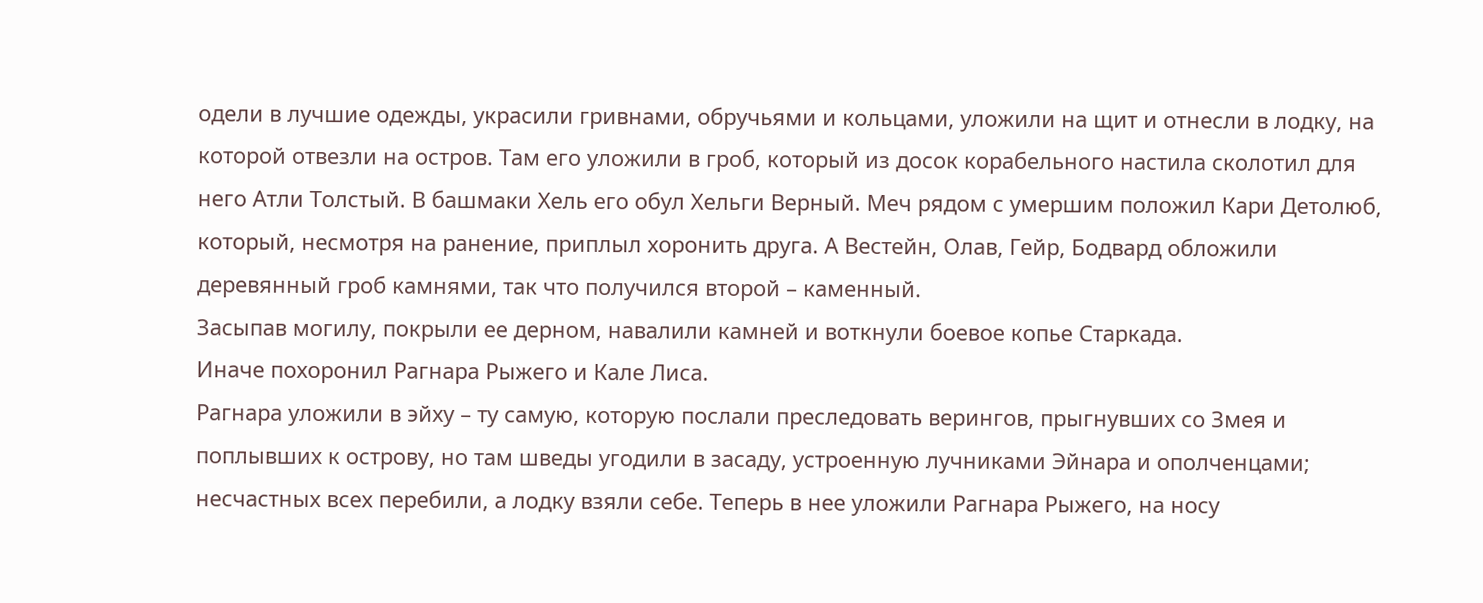одели в лучшие одежды, украсили гривнами, обручьями и кольцами, уложили на щит и отнесли в лодку, на которой отвезли на остров. Там его уложили в гроб, который из досок корабельного настила сколотил для него Атли Толстый. В башмаки Хель его обул Хельги Верный. Меч рядом с умершим положил Кари Детолюб, который, несмотря на ранение, приплыл хоронить друга. А Вестейн, Олав, Гейр, Бодвард обложили деревянный гроб камнями, так что получился второй – каменный.
Засыпав могилу, покрыли ее дерном, навалили камней и воткнули боевое копье Старкада.
Иначе похоронил Рагнара Рыжего и Кале Лиса.
Рагнара уложили в эйху – ту самую, которую послали преследовать верингов, прыгнувших со Змея и поплывших к острову, но там шведы угодили в засаду, устроенную лучниками Эйнара и ополченцами; несчастных всех перебили, а лодку взяли себе. Теперь в нее уложили Рагнара Рыжего, на носу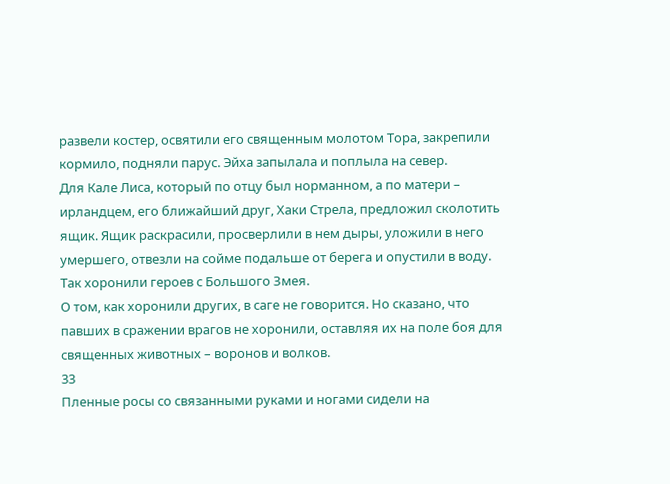развели костер, освятили его священным молотом Тора, закрепили кормило, подняли парус. Эйха запылала и поплыла на север.
Для Кале Лиса, который по отцу был норманном, а по матери – ирландцем, его ближайший друг, Хаки Стрела, предложил сколотить ящик. Ящик раскрасили, просверлили в нем дыры, уложили в него умершего, отвезли на сойме подальше от берега и опустили в воду.
Так хоронили героев с Большого Змея.
О том, как хоронили других, в саге не говорится. Но сказано, что павших в сражении врагов не хоронили, оставляя их на поле боя для священных животных – воронов и волков.
33
Пленные росы со связанными руками и ногами сидели на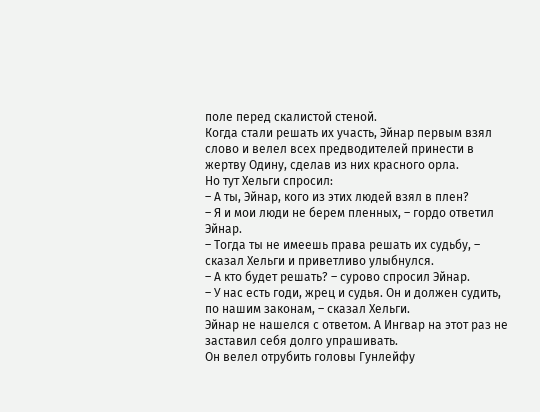поле перед скалистой стеной.
Когда стали решать их участь, Эйнар первым взял слово и велел всех предводителей принести в жертву Одину, сделав из них красного орла.
Но тут Хельги спросил:
– А ты, Эйнар, кого из этих людей взял в плен?
– Я и мои люди не берем пленных, – гордо ответил Эйнар.
– Тогда ты не имеешь права решать их судьбу, – сказал Хельги и приветливо улыбнулся.
– А кто будет решать? – сурово спросил Эйнар.
– У нас есть годи, жрец и судья. Он и должен судить, по нашим законам, – сказал Хельги.
Эйнар не нашелся с ответом. А Ингвар на этот раз не заставил себя долго упрашивать.
Он велел отрубить головы Гунлейфу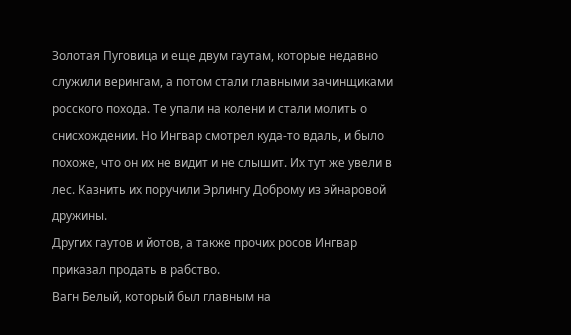Золотая Пуговица и еще двум гаутам, которые недавно служили верингам, а потом стали главными зачинщиками росского похода. Те упали на колени и стали молить о снисхождении. Но Ингвар смотрел куда-то вдаль, и было похоже, что он их не видит и не слышит. Их тут же увели в лес. Казнить их поручили Эрлингу Доброму из эйнаровой дружины.
Других гаутов и йотов, а также прочих росов Ингвар приказал продать в рабство.
Вагн Белый, который был главным на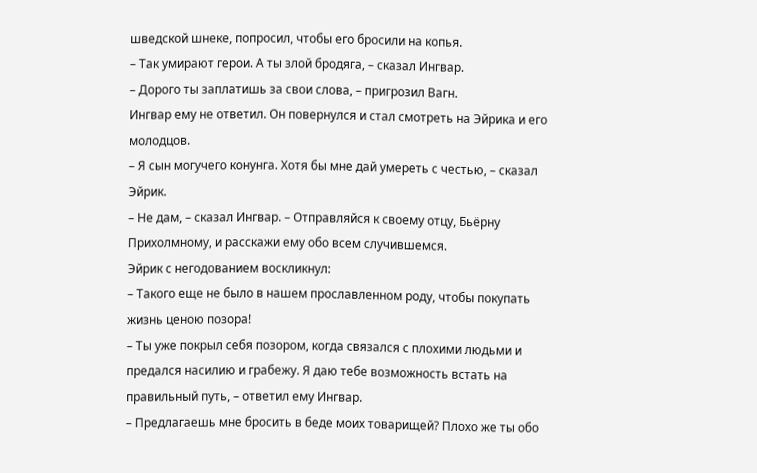шведской шнеке, попросил, чтобы его бросили на копья.
– Так умирают герои. А ты злой бродяга, – сказал Ингвар.
– Дорого ты заплатишь за свои слова, – пригрозил Вагн.
Ингвар ему не ответил. Он повернулся и стал смотреть на Эйрика и его молодцов.
– Я сын могучего конунга. Хотя бы мне дай умереть с честью, – сказал Эйрик.
– Не дам, – сказал Ингвар. – Отправляйся к своему отцу, Бьёрну Прихолмному, и расскажи ему обо всем случившемся.
Эйрик с негодованием воскликнул:
– Такого еще не было в нашем прославленном роду, чтобы покупать жизнь ценою позора!
– Ты уже покрыл себя позором, когда связался с плохими людьми и предался насилию и грабежу. Я даю тебе возможность встать на правильный путь, – ответил ему Ингвар.
– Предлагаешь мне бросить в беде моих товарищей? Плохо же ты обо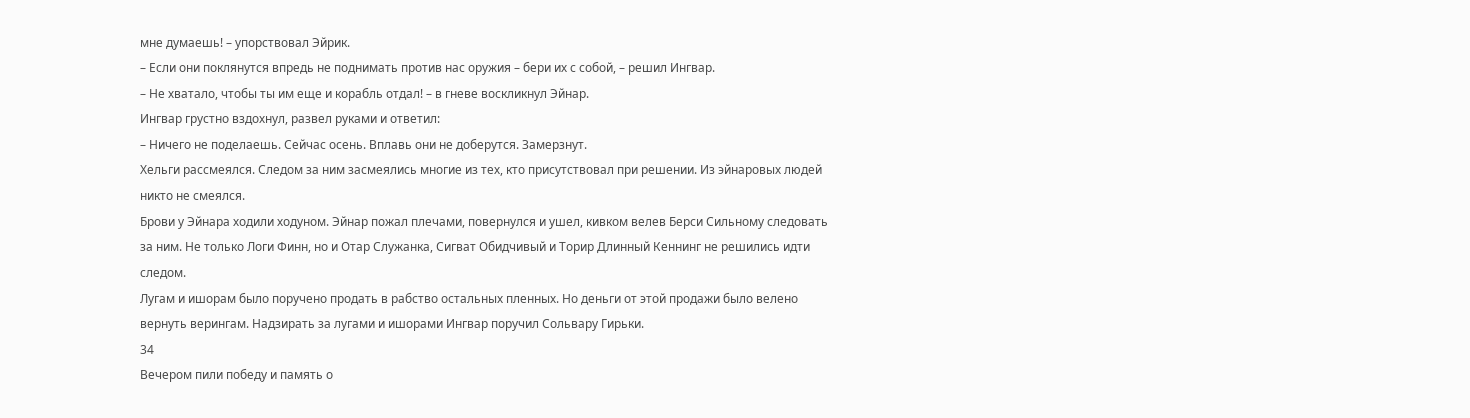мне думаешь! – упорствовал Эйрик.
– Если они поклянутся впредь не поднимать против нас оружия – бери их с собой, – решил Ингвар.
– Не хватало, чтобы ты им еще и корабль отдал! – в гневе воскликнул Эйнар.
Ингвар грустно вздохнул, развел руками и ответил:
– Ничего не поделаешь. Сейчас осень. Вплавь они не доберутся. Замерзнут.
Хельги рассмеялся. Следом за ним засмеялись многие из тех, кто присутствовал при решении. Из эйнаровых людей никто не смеялся.
Брови у Эйнара ходили ходуном. Эйнар пожал плечами, повернулся и ушел, кивком велев Берси Сильному следовать за ним. Не только Логи Финн, но и Отар Служанка, Сигват Обидчивый и Торир Длинный Кеннинг не решились идти следом.
Лугам и ишорам было поручено продать в рабство остальных пленных. Но деньги от этой продажи было велено вернуть верингам. Надзирать за лугами и ишорами Ингвар поручил Сольвару Гирьки.
34
Вечером пили победу и память о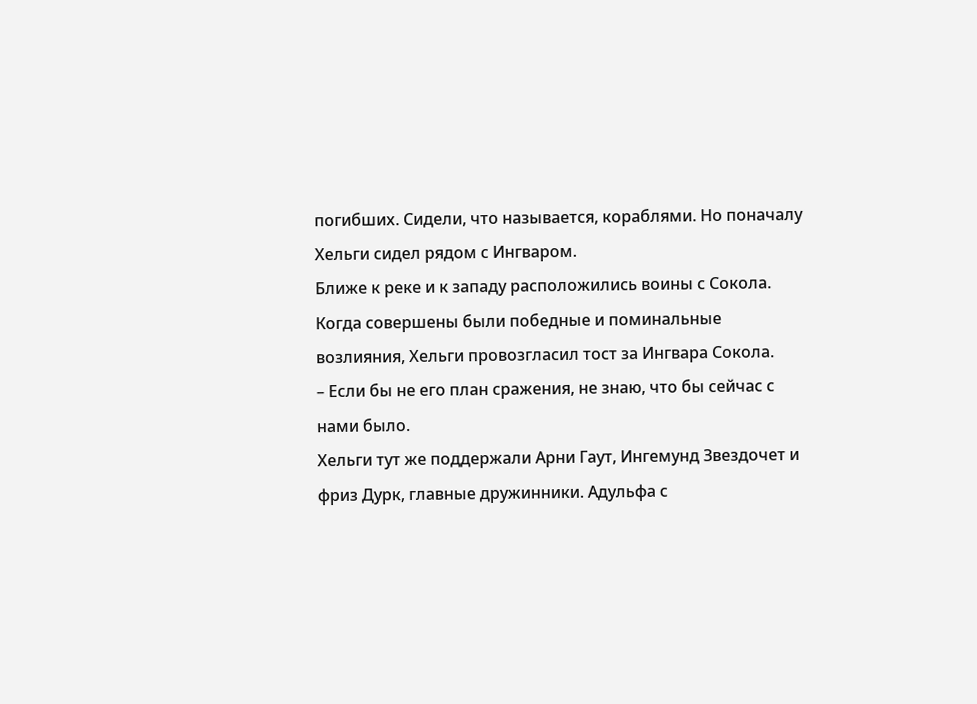погибших. Сидели, что называется, кораблями. Но поначалу Хельги сидел рядом с Ингваром.
Ближе к реке и к западу расположились воины с Сокола.
Когда совершены были победные и поминальные возлияния, Хельги провозгласил тост за Ингвара Сокола.
– Если бы не его план сражения, не знаю, что бы сейчас с нами было.
Хельги тут же поддержали Арни Гаут, Ингемунд Звездочет и фриз Дурк, главные дружинники. Адульфа с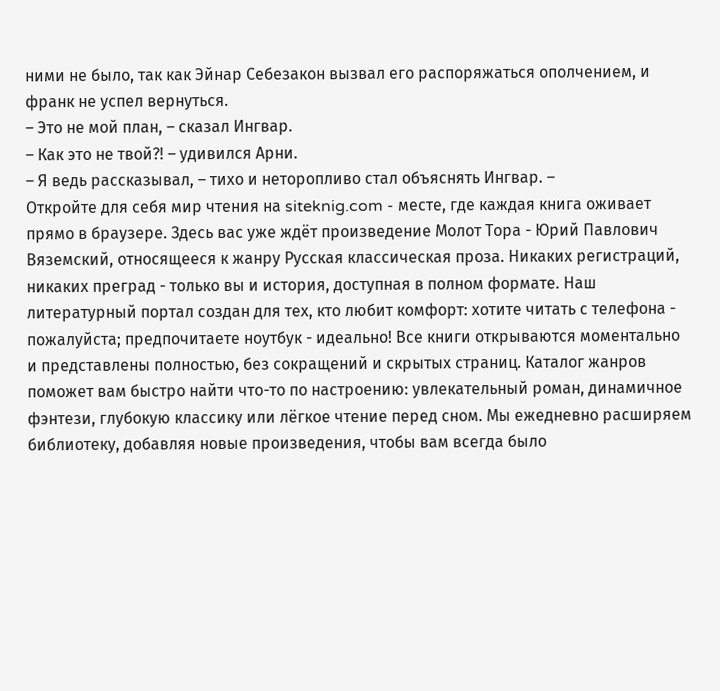ними не было, так как Эйнар Себезакон вызвал его распоряжаться ополчением, и франк не успел вернуться.
– Это не мой план, – сказал Ингвар.
– Как это не твой?! – удивился Арни.
– Я ведь рассказывал, – тихо и неторопливо стал объяснять Ингвар. –
Откройте для себя мир чтения на siteknig.com - месте, где каждая книга оживает прямо в браузере. Здесь вас уже ждёт произведение Молот Тора - Юрий Павлович Вяземский, относящееся к жанру Русская классическая проза. Никаких регистраций, никаких преград - только вы и история, доступная в полном формате. Наш литературный портал создан для тех, кто любит комфорт: хотите читать с телефона - пожалуйста; предпочитаете ноутбук - идеально! Все книги открываются моментально и представлены полностью, без сокращений и скрытых страниц. Каталог жанров поможет вам быстро найти что-то по настроению: увлекательный роман, динамичное фэнтези, глубокую классику или лёгкое чтение перед сном. Мы ежедневно расширяем библиотеку, добавляя новые произведения, чтобы вам всегда было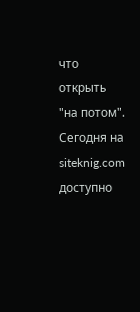что открыть "на потом". Сегодня на siteknig.com доступно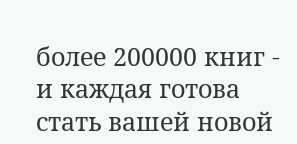более 200000 книг - и каждая готова стать вашей новой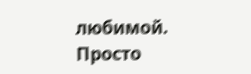любимой. Просто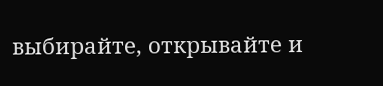выбирайте, открывайте и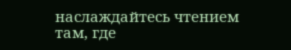наслаждайтесь чтением там, где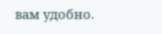вам удобно.